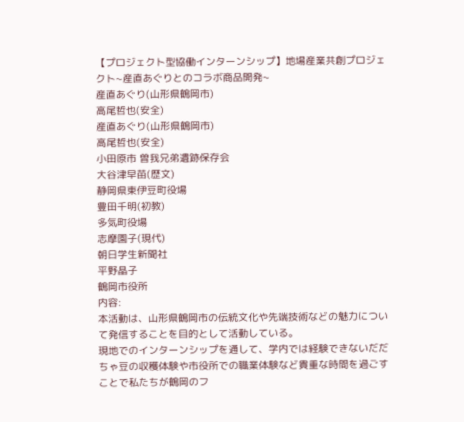【プロジェクト型協働インターンシップ】地場産業共創プロジェクト~産直あぐりとのコラボ商品開発~
産直あぐり(山形県鶴岡市)
高尾哲也(安全)
産直あぐり(山形県鶴岡市)
高尾哲也(安全)
小田原市 曽我兄弟遺跡保存会
大谷津早苗(歴文)
静岡県東伊豆町役場
豊田千明(初教)
多気町役場
志摩園子(現代)
朝日学生新聞社
平野晶子
鶴岡市役所
内容:
本活動は、山形県鶴岡市の伝統文化や先端技術などの魅力について発信することを目的として活動している。
現地でのインターンシップを通して、学内では経験できないだだちゃ豆の収穫体験や市役所での職業体験など貴重な時間を過ごすことで私たちが鶴岡のフ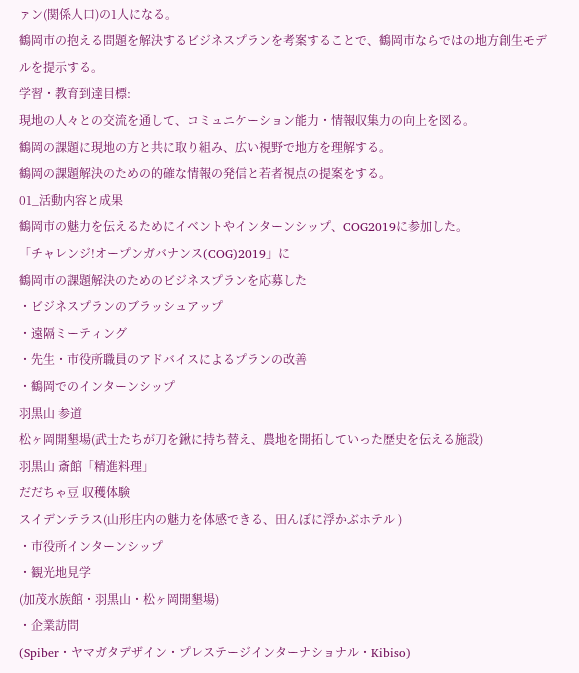ァン(関係人口)の1人になる。
鶴岡市の抱える問題を解決するビジネスプランを考案することで、鶴岡市ならではの地方創生モデルを提示する。
学習・教育到達目標:
現地の人々との交流を通して、コミュニケーション能力・情報収集力の向上を図る。
鶴岡の課題に現地の方と共に取り組み、広い視野で地方を理解する。
鶴岡の課題解決のための的確な情報の発信と若者視点の提案をする。
01_活動内容と成果
鶴岡市の魅力を伝えるためにイベントやインターンシップ、COG2019に参加した。
「チャレンジ!オープンガバナンス(COG)2019」に
鶴岡市の課題解決のためのビジネスプランを応募した
・ビジネスプランのブラッシュアップ
・遠隔ミーティング
・先生・市役所職員のアドバイスによるプランの改善
・鶴岡でのインターンシップ
羽黒山 参道
松ヶ岡開墾場(武士たちが刀を鍬に持ち替え、農地を開拓していった歴史を伝える施設)
羽黒山 斎館「精進料理」
だだちゃ豆 収穫体験
スイデンテラス(山形庄内の魅力を体感できる、田んぼに浮かぶホテル )
・市役所インターンシップ
・観光地見学
(加茂水族館・羽黒山・松ヶ岡開墾場)
・企業訪問
(Spiber・ヤマガタデザイン・プレステージインターナショナル・Kibiso)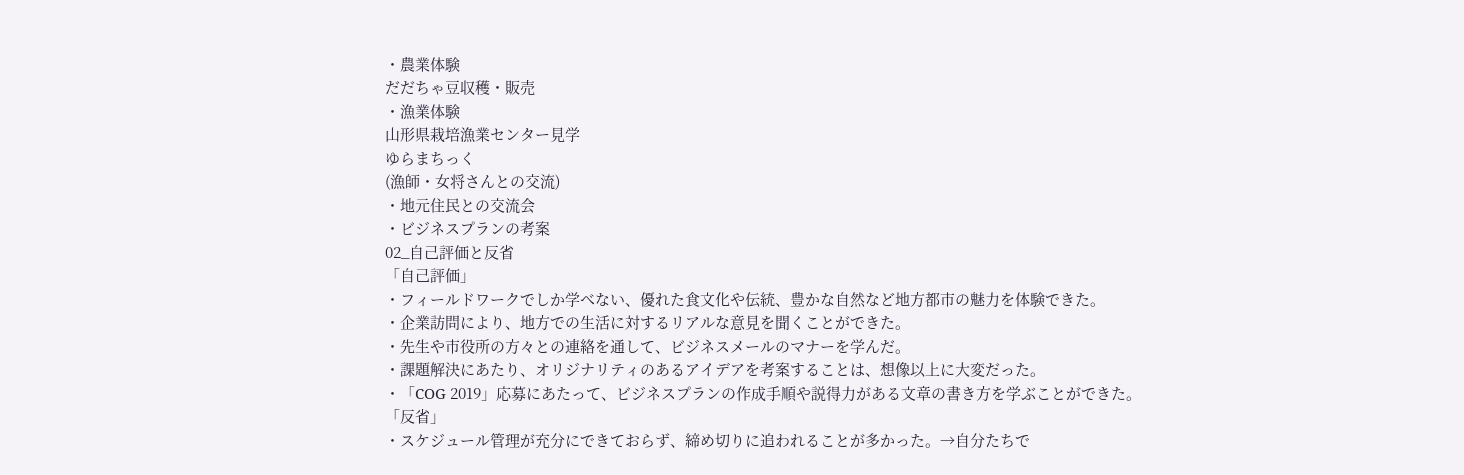・農業体験
だだちゃ豆収穫・販売
・漁業体験
山形県栽培漁業センター見学
ゆらまちっく
(漁師・女将さんとの交流)
・地元住民との交流会
・ビジネスプランの考案
02_自己評価と反省
「自己評価」
・フィールドワークでしか学べない、優れた食文化や伝統、豊かな自然など地方都市の魅力を体験できた。
・企業訪問により、地方での生活に対するリアルな意見を聞くことができた。
・先生や市役所の方々との連絡を通して、ビジネスメールのマナーを学んだ。
・課題解決にあたり、オリジナリティのあるアイデアを考案することは、想像以上に大変だった。
・「COG 2019」応募にあたって、ビジネスプランの作成手順や説得力がある文章の書き方を学ぶことができた。
「反省」
・スケジュール管理が充分にできておらず、締め切りに追われることが多かった。→自分たちで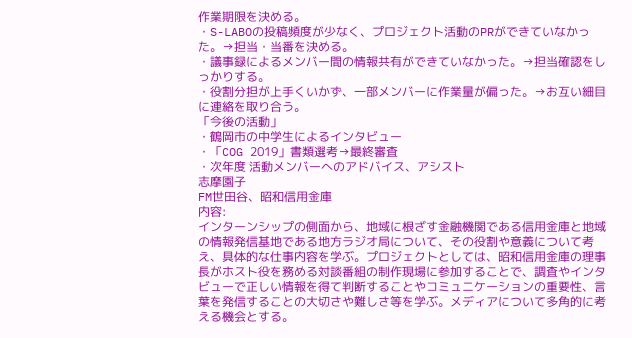作業期限を決める。
・S-LABOの投稿頻度が少なく、プロジェクト活動のPRができていなかった。→担当・当番を決める。
・議事録によるメンバー間の情報共有ができていなかった。→担当確認をしっかりする。
・役割分担が上手くいかず、一部メンバーに作業量が偏った。→お互い細目に連絡を取り合う。
「今後の活動」
・鶴岡市の中学生によるインタビュー
・「COG 2019」書類選考→最終審査
・次年度 活動メンバーへのアドバイス、アシスト
志摩園子
FM世田谷、昭和信用金庫
内容:
インターンシップの側面から、地域に根ざす金融機関である信用金庫と地域の情報発信基地である地方ラジオ局について、その役割や意義について考え、具体的な仕事内容を学ぶ。プロジェクトとしては、昭和信用金庫の理事長がホスト役を務める対談番組の制作現場に参加することで、調査やインタビューで正しい情報を得て判断することやコミュニケーションの重要性、言葉を発信することの大切さや難しさ等を学ぶ。メディアについて多角的に考える機会とする。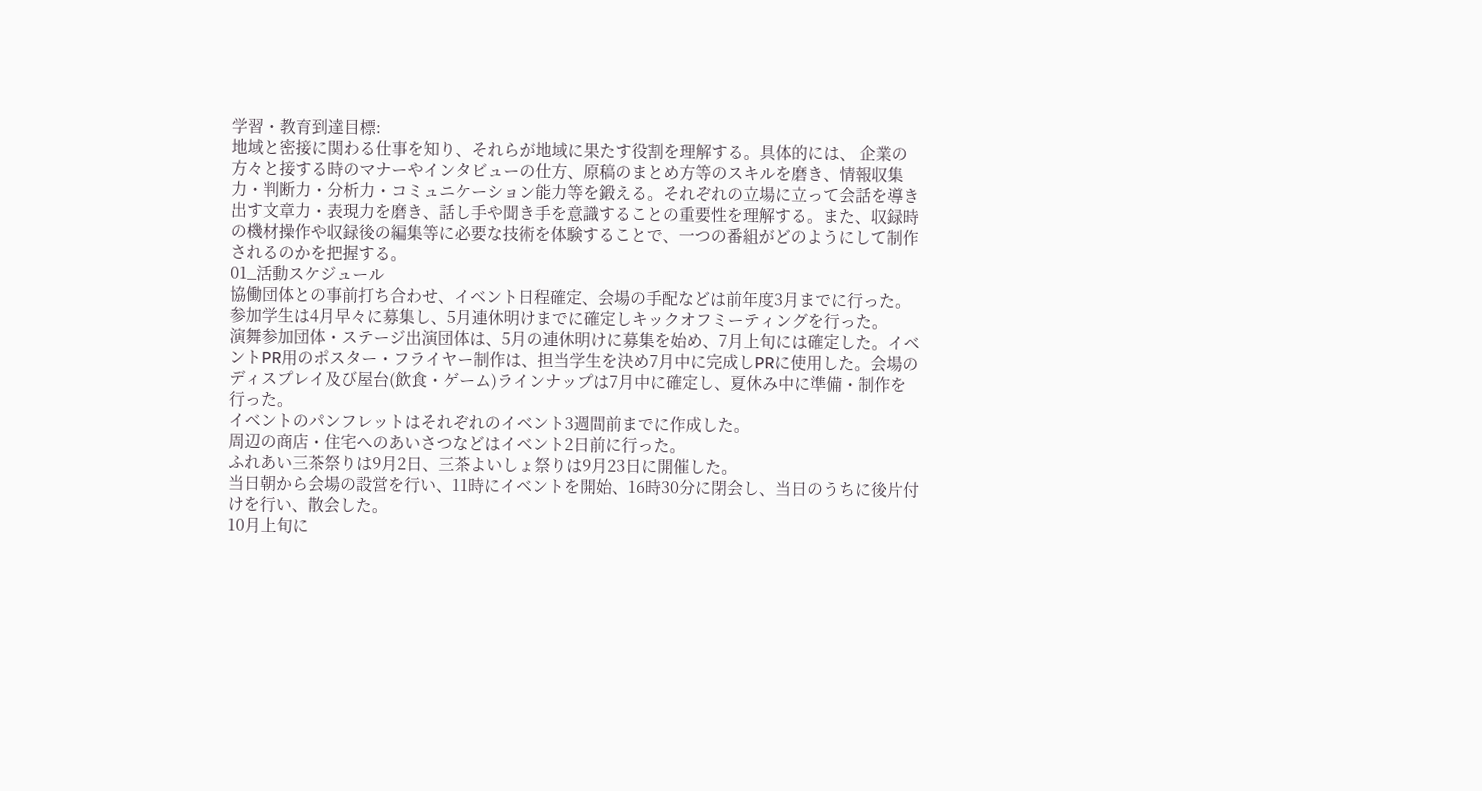学習・教育到達目標:
地域と密接に関わる仕事を知り、それらが地域に果たす役割を理解する。具体的には、 企業の方々と接する時のマナーやインタビューの仕方、原稿のまとめ方等のスキルを磨き、情報収集力・判断力・分析力・コミュニケーション能力等を鍛える。それぞれの立場に立って会話を導き出す文章力・表現力を磨き、話し手や聞き手を意識することの重要性を理解する。また、収録時の機材操作や収録後の編集等に必要な技術を体験することで、一つの番組がどのようにして制作されるのかを把握する。
01_活動スケジュール
協働団体との事前打ち合わせ、イベント日程確定、会場の手配などは前年度3月までに行った。
参加学生は4月早々に募集し、5月連休明けまでに確定しキックオフミーティングを行った。
演舞参加団体・ステージ出演団体は、5月の連休明けに募集を始め、7月上旬には確定した。イベントPR用のポスター・フライヤー制作は、担当学生を決め7月中に完成しPRに使用した。会場のディスプレイ及び屋台(飲食・ゲーム)ラインナップは7月中に確定し、夏休み中に準備・制作を行った。
イベントのパンフレットはそれぞれのイベント3週間前までに作成した。
周辺の商店・住宅へのあいさつなどはイベント2日前に行った。
ふれあい三茶祭りは9月2日、三茶よいしょ祭りは9月23日に開催した。
当日朝から会場の設営を行い、11時にイベントを開始、16時30分に閉会し、当日のうちに後片付けを行い、散会した。
10月上旬に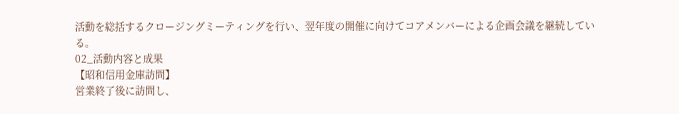活動を総括するクロージングミーティングを行い、翌年度の開催に向けてコアメンバーによる企画会議を継続している。
02_活動内容と成果
【昭和信用金庫訪問】
営業終了後に訪問し、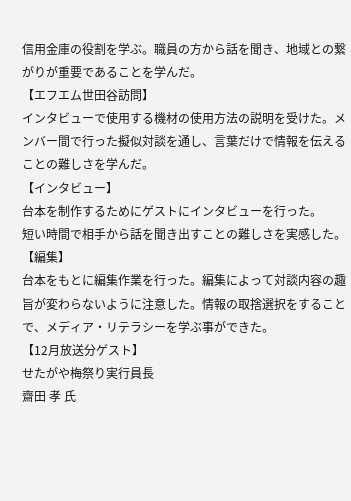信用金庫の役割を学ぶ。職員の方から話を聞き、地域との繋がりが重要であることを学んだ。
【エフエム世田谷訪問】
インタビューで使用する機材の使用方法の説明を受けた。メンバー間で行った擬似対談を通し、言葉だけで情報を伝えることの難しさを学んだ。
【インタビュー】
台本を制作するためにゲストにインタビューを行った。
短い時間で相手から話を聞き出すことの難しさを実感した。
【編集】
台本をもとに編集作業を行った。編集によって対談内容の趣旨が変わらないように注意した。情報の取捨選択をすることで、メディア・リテラシーを学ぶ事ができた。
【12月放送分ゲスト】
せたがや梅祭り実行員長
齋田 孝 氏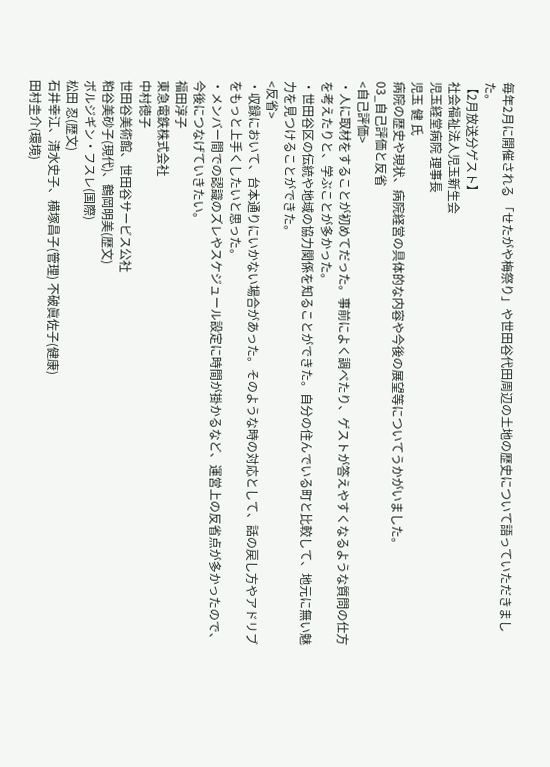毎年2月に開催される 「せたがや梅祭り」や世田谷代田周辺の土地の歴史について語っていただきました。
【2月放送分ゲスト】
社会福祉法人児玉新生会
児玉経堂病院 理事長
児玉 健 氏
病院の歴史や現状、病院経営の具体的な内容や今後の展望等についてうかがいました。
03_自己評価と反省
<自己評価>
・人に取材をすることが初めてだった。事前によく調べたり、ゲストが答えやすくなるような質問の仕方を考えたりと、学ぶことが多かった。
・世田谷区の伝統や地域の協力関係を知ることができた。自分の住んでいる町と比較して、地元に無い魅力を見つけることができた。
<反省>
・収録において、台本通りにいかない場合があった。そのような時の対応として、話の戻し方やアドリブをもっと上手くしたいと思った。
・メンバー間での認識のズレやスケジュール設定に時間が掛かるなど、運営上の反省点が多かったので、今後につなげていきたい。
福田淳子
東急電鉄株式会社
中村徳子
世田谷美術館、世田谷サービス公社
粕谷美砂子(現代)、鶴岡明美(歴文)
ボルジギン・フスレ(国際)
松田 忍(歴文)
石井幸江、清水史子、横塚昌子(管理) 不破眞佐子(健康)
田村圭介(環境)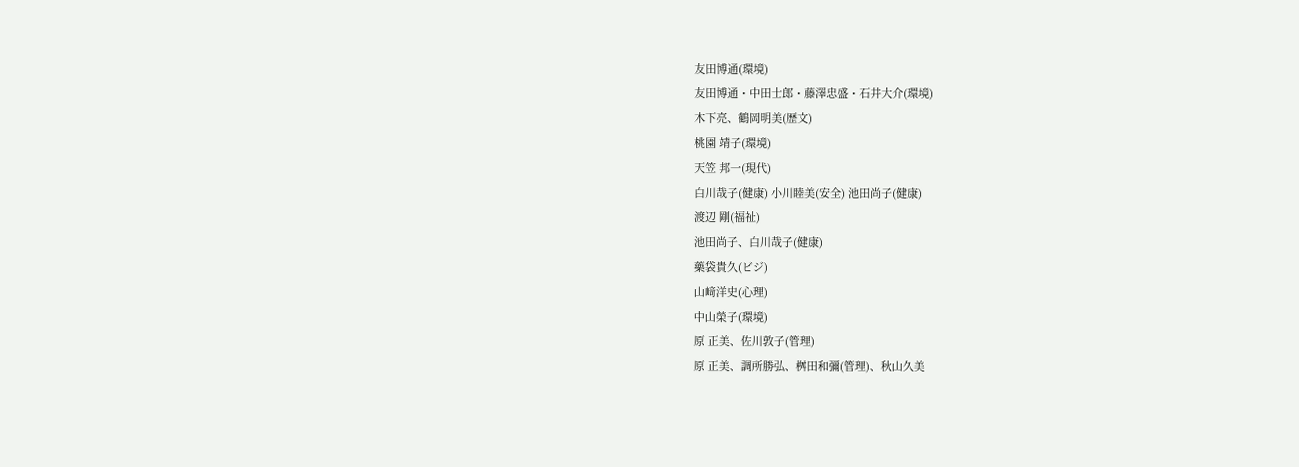友田博通(環境)
友田博通・中田士郎・藤澤忠盛・石井大介(環境)
木下亮、鶴岡明美(歴文)
桃園 靖子(環境)
天笠 邦一(現代)
白川哉子(健康) 小川睦美(安全) 池田尚子(健康)
渡辺 剛(福祉)
池田尚子、白川哉子(健康)
藥袋貴久(ビジ)
山﨑洋史(心理)
中山榮子(環境)
原 正美、佐川敦子(管理)
原 正美、調所勝弘、桝田和彌(管理)、秋山久美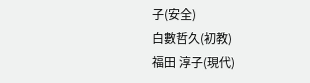子(安全)
白數哲久(初教)
福田 淳子(現代)